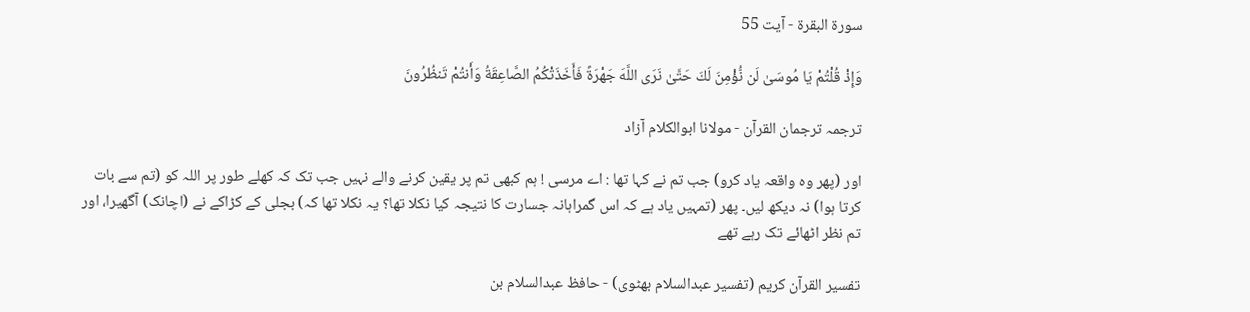سورة البقرة - آیت 55

وَإِذْ قُلْتُمْ يَا مُوسَىٰ لَن نُّؤْمِنَ لَكَ حَتَّىٰ نَرَى اللَّهَ جَهْرَةً فَأَخَذَتْكُمُ الصَّاعِقَةُ وَأَنتُمْ تَنظُرُونَ

ترجمہ ترجمان القرآن - مولانا ابوالکلام آزاد

اور (پھر وہ واقعہ یاد کرو) جب تم نے کہا تھا : اے مرسی ! ہم کبھی تم پر یقین کرنے والے نہیں جب تک کہ کھلے طور پر اللہ کو (تم سے بات کرتا ہوا) نہ دیکھ لیں۔ پھر (تمہیں یاد ہے کہ اس گمراہانہ جسارت کا نتیجہ کیا نکلا تھا؟ یہ نکلا تھا کہ) بجلی کے کڑاکے نے (اچانک) آگھیرا، اور تم نظر اٹھائے تک رہے تھے

تفسیر القرآن کریم (تفسیر عبدالسلام بھٹوی) - حافظ عبدالسلام بن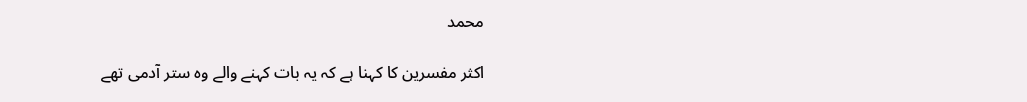محمد

اکثر مفسرین کا کہنا ہے کہ یہ بات کہنے والے وہ ستر آدمی تھے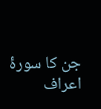جن کا سورۂ اعراف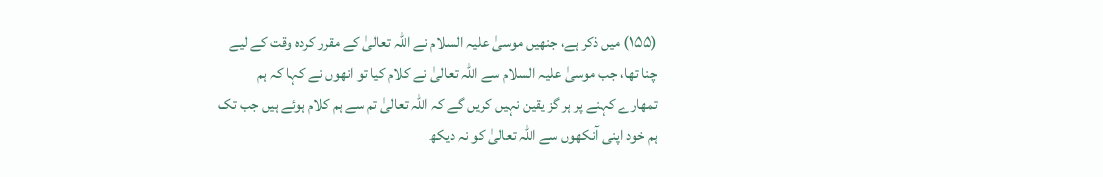(۱۵۵) میں ذکر ہے، جنھیں موسیٰ علیہ السلام نے اللہ تعالیٰ کے مقرر کردہ وقت کے لیے چنا تھا، جب موسیٰ علیہ السلام سے اللہ تعالیٰ نے کلام کیا تو انھوں نے کہا کہ ہم تمھارے کہنے پر ہر گز یقین نہیں کریں گے کہ اللہ تعالیٰ تم سے ہم کلام ہوئے ہیں جب تک ہم خود اپنی آنکھوں سے اللہ تعالیٰ کو نہ دیکھ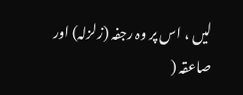لیں ، اس پر وہ رجفہ (زلزلہ) اور صاعقہ (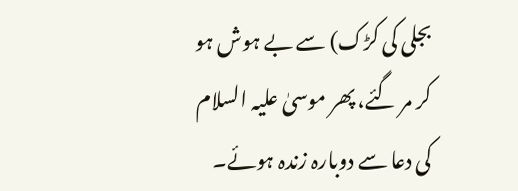بجلی کی کڑک) سے بے ہوش ہو کر مر گئے، پھر موسیٰ علیہ السلام کی دعا سے دوبارہ زندہ ہوئے۔